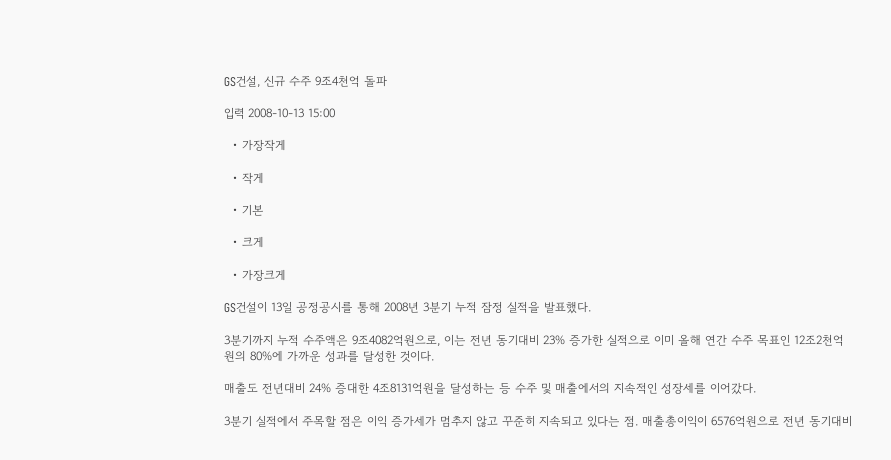GS건설, 신규 수주 9조4천억 돌파

입력 2008-10-13 15:00

  • 가장작게

  • 작게

  • 기본

  • 크게

  • 가장크게

GS건설이 13일 공정공시를 통해 2008년 3분기 누적 잠정 실적을 발표했다.

3분기까지 누적 수주액은 9조4082억원으로, 이는 전년 동기대비 23% 증가한 실적으로 이미 올해 연간 수주 목표인 12조2천억원의 80%에 가까운 성과를 달성한 것이다.

매출도 전년대비 24% 증대한 4조8131억원을 달성하는 등 수주 및 매출에서의 지속적인 성장세를 이어갔다.

3분기 실적에서 주목할 점은 이익 증가세가 멈추지 않고 꾸준히 지속되고 있다는 점. 매출총이익이 6576억원으로 전년 동기대비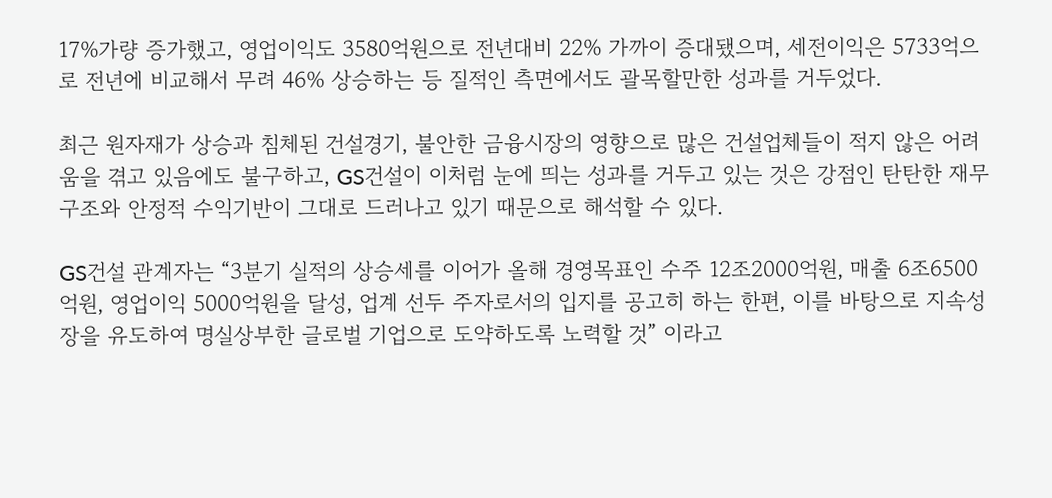17%가량 증가했고, 영업이익도 3580억원으로 전년대비 22% 가까이 증대됐으며, 세전이익은 5733억으로 전년에 비교해서 무려 46% 상승하는 등 질적인 측면에서도 괄목할만한 성과를 거두었다.

최근 원자재가 상승과 침체된 건설경기, 불안한 금융시장의 영향으로 많은 건설업체들이 적지 않은 어려움을 겪고 있음에도 불구하고, GS건설이 이처럼 눈에 띄는 성과를 거두고 있는 것은 강점인 탄탄한 재무구조와 안정적 수익기반이 그대로 드러나고 있기 때문으로 해석할 수 있다.

GS건설 관계자는 “3분기 실적의 상승세를 이어가 올해 경영목표인 수주 12조2000억원, 매출 6조6500억원, 영업이익 5000억원을 달성, 업계 선두 주자로서의 입지를 공고히 하는 한편, 이를 바탕으로 지속성장을 유도하여 명실상부한 글로벌 기업으로 도약하도록 노력할 것” 이라고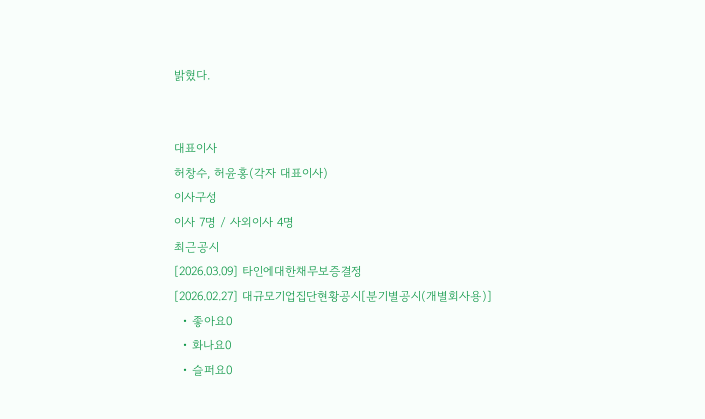밝혔다.


대표이사
허창수, 허윤홍(각자 대표이사)
이사구성
이사 7명 / 사외이사 4명
최근공시
[2026.03.09] 타인에대한채무보증결정
[2026.02.27] 대규모기업집단현황공시[분기별공시(개별회사용)]
  • 좋아요0
  • 화나요0
  • 슬퍼요0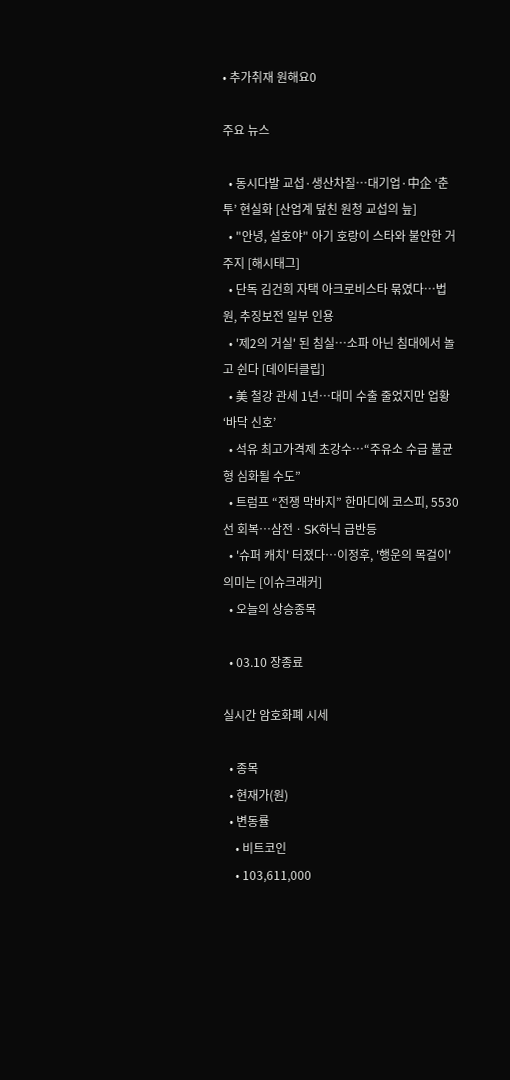• 추가취재 원해요0

주요 뉴스

  • 동시다발 교섭·생산차질…대기업·中企 ‘춘투’ 현실화 [산업계 덮친 원청 교섭의 늪]
  • "안녕, 설호야" 아기 호랑이 스타와 불안한 거주지 [해시태그]
  • 단독 김건희 자택 아크로비스타 묶였다…법원, 추징보전 일부 인용
  • '제2의 거실' 된 침실…소파 아닌 침대에서 놀고 쉰다 [데이터클립]
  • 美 철강 관세 1년…대미 수출 줄었지만 업황 ‘바닥 신호’
  • 석유 최고가격제 초강수…“주유소 수급 불균형 심화될 수도”
  • 트럼프 “전쟁 막바지” 한마디에 코스피, 5530선 회복⋯삼전ㆍSK하닉 급반등
  • '슈퍼 캐치' 터졌다⋯이정후, '행운의 목걸이' 의미는 [이슈크래커]
  • 오늘의 상승종목

  • 03.10 장종료

실시간 암호화폐 시세

  • 종목
  • 현재가(원)
  • 변동률
    • 비트코인
    • 103,611,000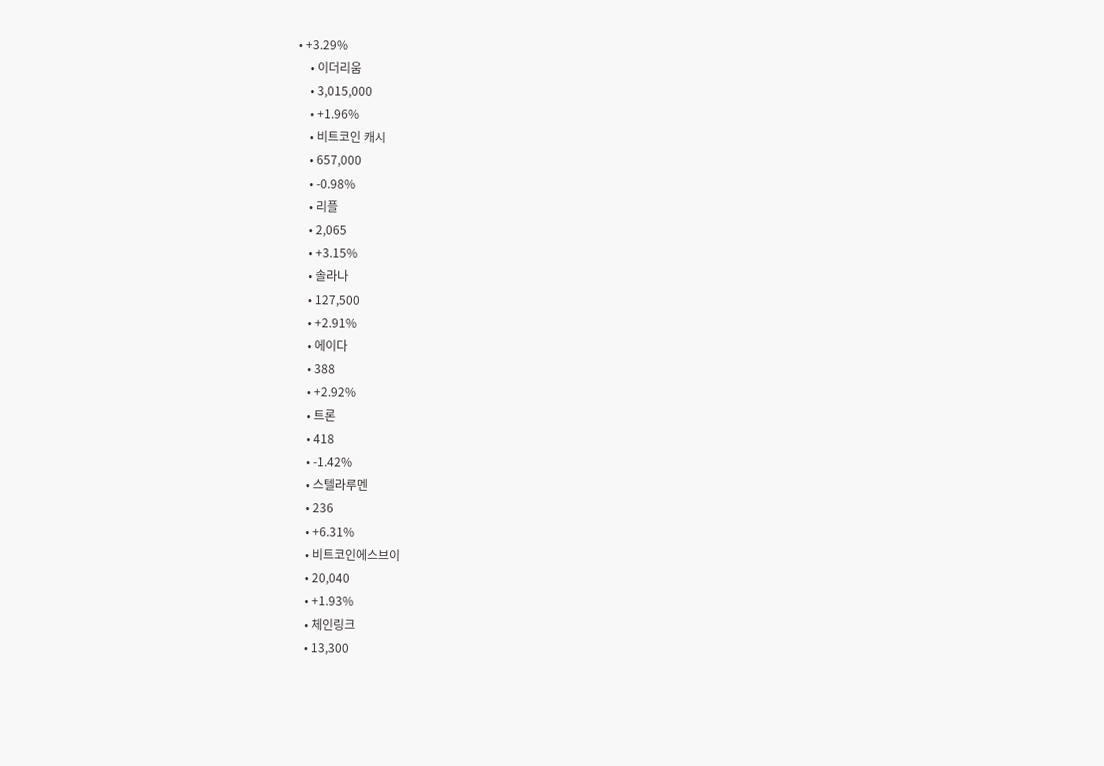• +3.29%
    • 이더리움
    • 3,015,000
    • +1.96%
    • 비트코인 캐시
    • 657,000
    • -0.98%
    • 리플
    • 2,065
    • +3.15%
    • 솔라나
    • 127,500
    • +2.91%
    • 에이다
    • 388
    • +2.92%
    • 트론
    • 418
    • -1.42%
    • 스텔라루멘
    • 236
    • +6.31%
    • 비트코인에스브이
    • 20,040
    • +1.93%
    • 체인링크
    • 13,300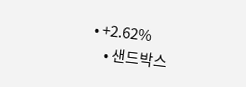• +2.62%
    • 샌드박스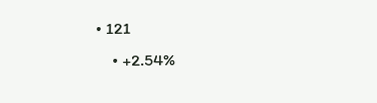• 121
    • +2.54%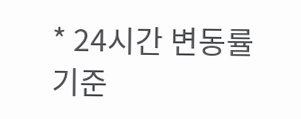* 24시간 변동률 기준